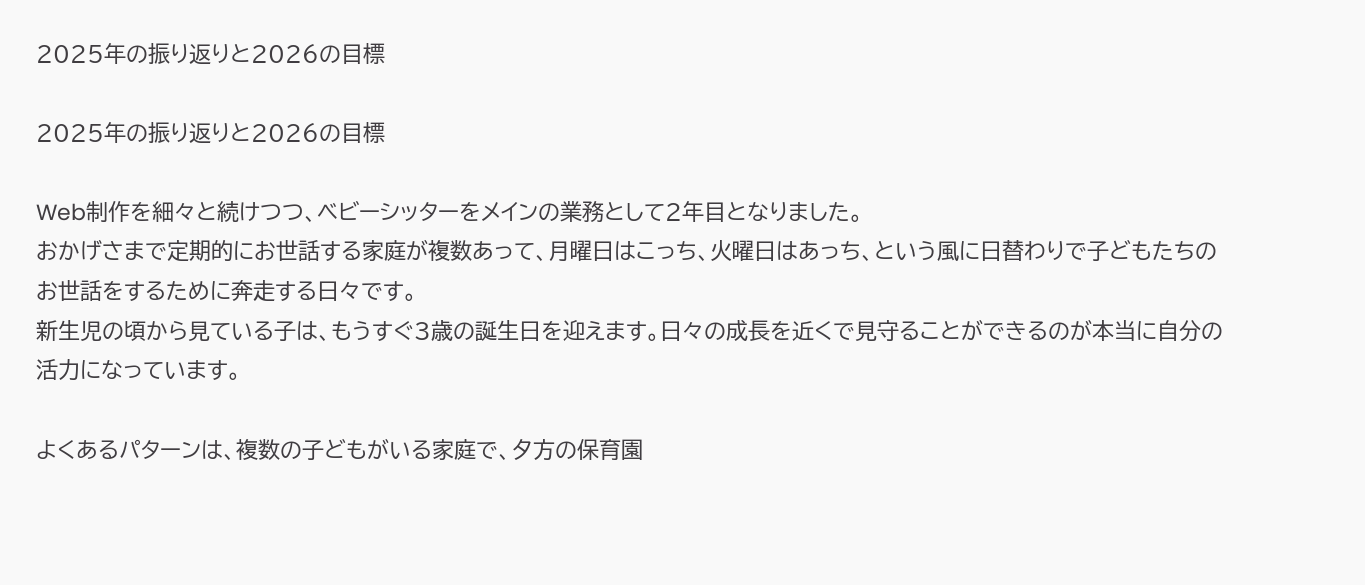2025年の振り返りと2026の目標

2025年の振り返りと2026の目標

Web制作を細々と続けつつ、ベビーシッターをメインの業務として2年目となりました。
おかげさまで定期的にお世話する家庭が複数あって、月曜日はこっち、火曜日はあっち、という風に日替わりで子どもたちのお世話をするために奔走する日々です。
新生児の頃から見ている子は、もうすぐ3歳の誕生日を迎えます。日々の成長を近くで見守ることができるのが本当に自分の活力になっています。

よくあるパターンは、複数の子どもがいる家庭で、夕方の保育園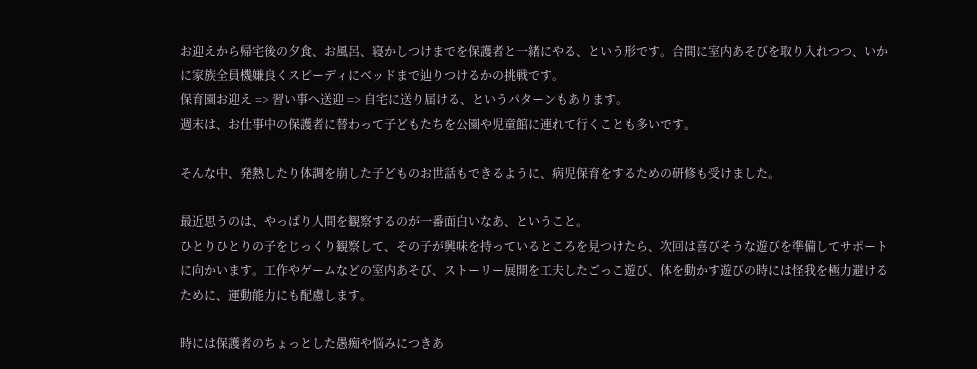お迎えから帰宅後の夕食、お風呂、寝かしつけまでを保護者と一緒にやる、という形です。合間に室内あそびを取り入れつつ、いかに家族全員機嫌良くスピーディにベッドまで辿りつけるかの挑戦です。
保育園お迎え => 習い事へ送迎 => 自宅に送り届ける、というパターンもあります。
週末は、お仕事中の保護者に替わって子どもたちを公園や児童館に連れて行くことも多いです。

そんな中、発熱したり体調を崩した子どものお世話もできるように、病児保育をするための研修も受けました。

最近思うのは、やっぱり人間を観察するのが一番面白いなあ、ということ。
ひとりひとりの子をじっくり観察して、その子が興味を持っているところを見つけたら、次回は喜びそうな遊びを準備してサポートに向かいます。工作やゲームなどの室内あそび、ストーリー展開を工夫したごっこ遊び、体を動かす遊びの時には怪我を極力避けるために、運動能力にも配慮します。

時には保護者のちょっとした愚痴や悩みにつきあ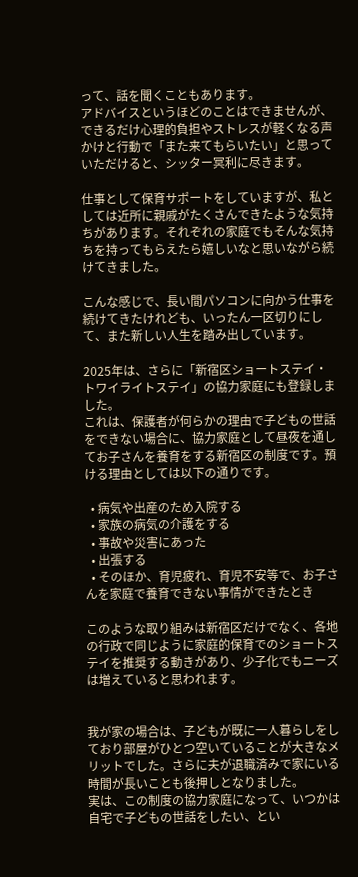って、話を聞くこともあります。
アドバイスというほどのことはできませんが、できるだけ心理的負担やストレスが軽くなる声かけと行動で「また来てもらいたい」と思っていただけると、シッター冥利に尽きます。

仕事として保育サポートをしていますが、私としては近所に親戚がたくさんできたような気持ちがあります。それぞれの家庭でもそんな気持ちを持ってもらえたら嬉しいなと思いながら続けてきました。

こんな感じで、長い間パソコンに向かう仕事を続けてきたけれども、いったん一区切りにして、また新しい人生を踏み出しています。

2025年は、さらに「新宿区ショートステイ・トワイライトステイ」の協力家庭にも登録しました。
これは、保護者が何らかの理由で子どもの世話をできない場合に、協力家庭として昼夜を通してお子さんを養育をする新宿区の制度です。預ける理由としては以下の通りです。

  • 病気や出産のため入院する
  • 家族の病気の介護をする
  • 事故や災害にあった
  • 出張する
  • そのほか、育児疲れ、育児不安等で、お子さんを家庭で養育できない事情ができたとき

このような取り組みは新宿区だけでなく、各地の行政で同じように家庭的保育でのショートステイを推奨する動きがあり、少子化でもニーズは増えていると思われます。


我が家の場合は、子どもが既に一人暮らしをしており部屋がひとつ空いていることが大きなメリットでした。さらに夫が退職済みで家にいる時間が長いことも後押しとなりました。
実は、この制度の協力家庭になって、いつかは自宅で子どもの世話をしたい、とい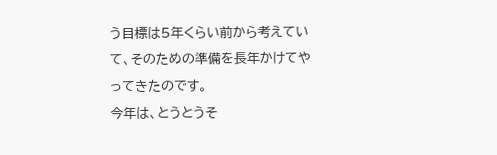う目標は5年くらい前から考えていて、そのための準備を長年かけてやってきたのです。
今年は、とうとうそ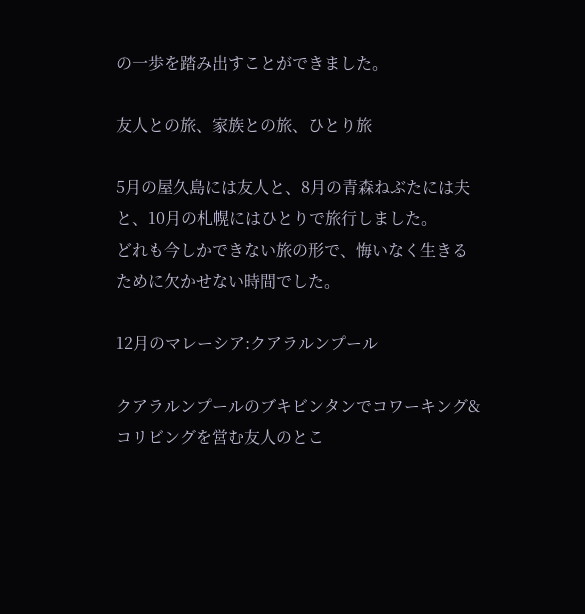の一歩を踏み出すことができました。

友人との旅、家族との旅、ひとり旅

5月の屋久島には友人と、8月の青森ねぶたには夫と、10月の札幌にはひとりで旅行しました。
どれも今しかできない旅の形で、悔いなく生きるために欠かせない時間でした。

12月のマレーシア:クアラルンプール

クアラルンプールのブキビンタンでコワーキング&コリビングを営む友人のとこ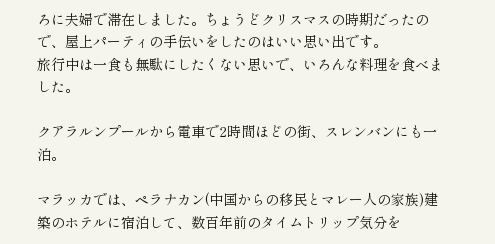ろに夫婦で滞在しました。ちょうどクリスマスの時期だったので、屋上パーティの手伝いをしたのはいい思い出です。
旅行中は一食も無駄にしたくない思いで、いろんな料理を食べました。

クアラルンプールから電車で2時間ほどの街、スレンバンにも一泊。

マラッカでは、ペラナカン(中国からの移民とマレー人の家族)建築のホテルに宿泊して、数百年前のタイムトリップ気分を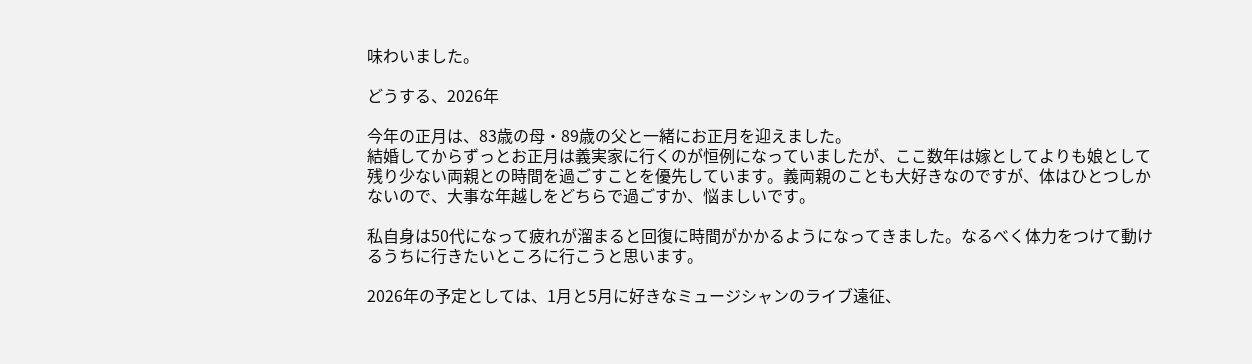味わいました。

どうする、2026年

今年の正月は、83歳の母・89歳の父と一緒にお正月を迎えました。
結婚してからずっとお正月は義実家に行くのが恒例になっていましたが、ここ数年は嫁としてよりも娘として残り少ない両親との時間を過ごすことを優先しています。義両親のことも大好きなのですが、体はひとつしかないので、大事な年越しをどちらで過ごすか、悩ましいです。

私自身は50代になって疲れが溜まると回復に時間がかかるようになってきました。なるべく体力をつけて動けるうちに行きたいところに行こうと思います。

2026年の予定としては、1月と5月に好きなミュージシャンのライブ遠征、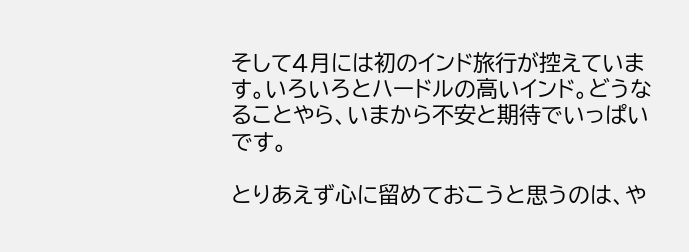そして4月には初のインド旅行が控えています。いろいろとハードルの高いインド。どうなることやら、いまから不安と期待でいっぱいです。

とりあえず心に留めておこうと思うのは、や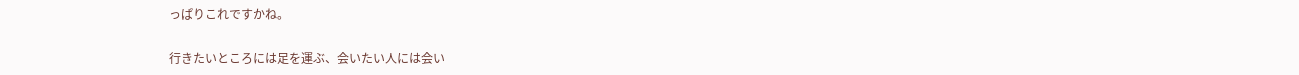っぱりこれですかね。

行きたいところには足を運ぶ、会いたい人には会い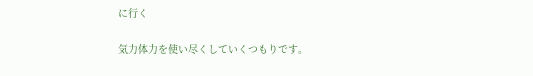に行く

気力体力を使い尽くしていくつもりです。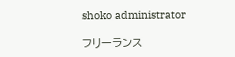shoko administrator

フリーランス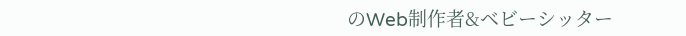のWeb制作者&ベビーシッター